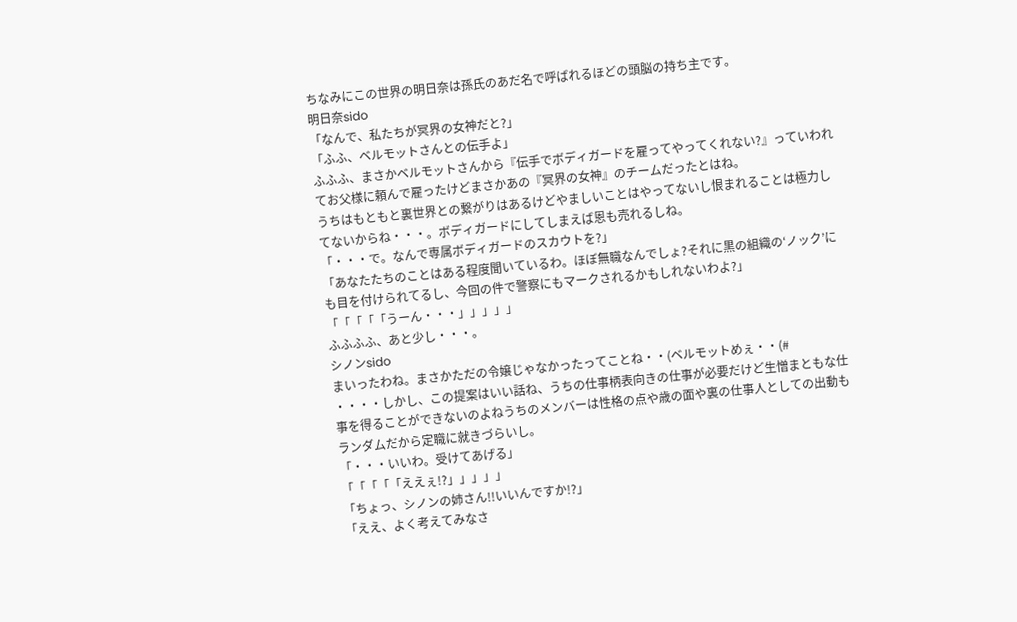ちなみにこの世界の明日奈は孫氏のあだ名で呼ばれるほどの頭脳の持ち主です。
明日奈sido
「なんで、私たちが冥界の女神だと?」
「ふふ、ベルモットさんとの伝手よ」
ふふふ、まさかベルモットさんから『伝手でボディガードを雇ってやってくれない?』っていわれてお父様に頼んで雇ったけどまさかあの『冥界の女神』のチームだったとはね。
うちはもともと裏世界との繋がりはあるけどやましいことはやってないし恨まれることは極力してないからね・・・。ボディガードにしてしまえば恩も売れるしね。
「・・・で。なんで専属ボディガードのスカウトを?」
「あなたたちのことはある程度聞いているわ。ほぼ無職なんでしょ?それに黒の組織の‘ノック’にも目を付けられてるし、今回の件で警察にもマークされるかもしれないわよ?」
「「「「「うーん・・・」」」」」
ふふふふ、あと少し・・・。
シノンsido
まいったわね。まさかただの令嬢じゃなかったってことね・・(ベルモットめぇ・・(#
・・・・しかし、この提案はいい話ね、うちの仕事柄表向きの仕事が必要だけど生憎まともな仕事を得ることができないのよねうちのメンバーは性格の点や歳の面や裏の仕事人としての出動もランダムだから定職に就きづらいし。
「・・・いいわ。受けてあげる」
「「「「「ええぇ!?」」」」」
「ちょっ、シノンの姉さん!!いいんですか!?」
「ええ、よく考えてみなさ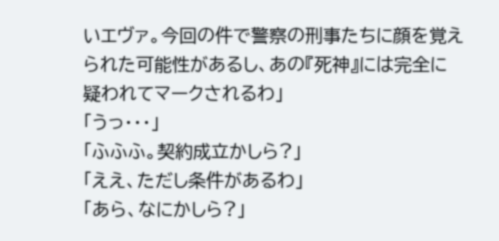いエヴァ。今回の件で警察の刑事たちに顔を覚えられた可能性があるし、あの『死神』には完全に疑われてマークされるわ」
「うっ・・・」
「ふふふ。契約成立かしら?」
「ええ、ただし条件があるわ」
「あら、なにかしら?」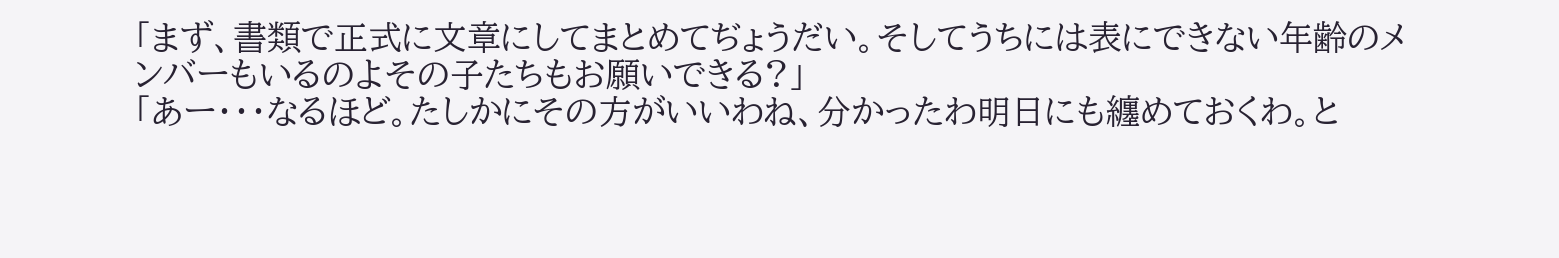「まず、書類で正式に文章にしてまとめてぢょうだい。そしてうちには表にできない年齢のメンバーもいるのよその子たちもお願いできる?」
「あー・・・なるほど。たしかにその方がいいわね、分かったわ明日にも纏めておくわ。と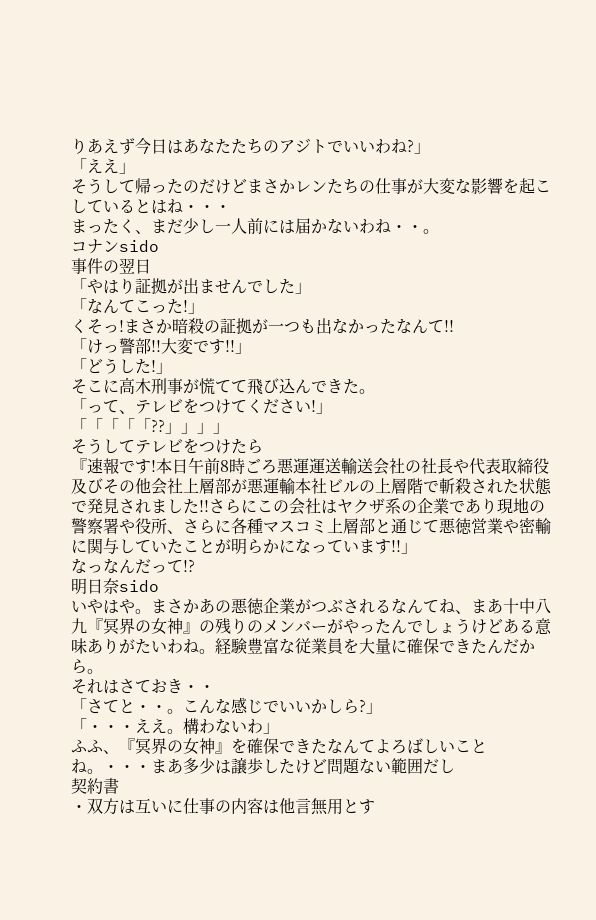りあえず今日はあなたたちのアジトでいいわね?」
「ええ」
そうして帰ったのだけどまさかレンたちの仕事が大変な影響を起こしているとはね・・・
まったく、まだ少し一人前には届かないわね・・。
コナンsido
事件の翌日
「やはり証拠が出ませんでした」
「なんてこった!」
くそっ!まさか暗殺の証拠が一つも出なかったなんて!!
「けっ警部!!大変です!!」
「どうした!」
そこに高木刑事が慌てて飛び込んできた。
「って、テレビをつけてください!」
「「「「「??」」」」
そうしてテレビをつけたら
『速報です!本日午前8時ごろ悪運運送輸送会社の社長や代表取締役及びその他会社上層部が悪運輸本社ビルの上層階で斬殺された状態で発見されました!!さらにこの会社はヤクザ系の企業であり現地の警察署や役所、さらに各種マスコミ上層部と通じて悪徳営業や密輸に関与していたことが明らかになっています!!」
なっなんだって!?
明日奈sido
いやはや。まさかあの悪徳企業がつぶされるなんてね、まあ十中八九『冥界の女神』の残りのメンバーがやったんでしょうけどある意味ありがたいわね。経験豊富な従業員を大量に確保できたんだから。
それはさておき・・
「さてと・・。こんな感じでいいかしら?」
「・・・ええ。構わないわ」
ふふ、『冥界の女神』を確保できたなんてよろばしいことね。・・・まあ多少は譲歩したけど問題ない範囲だし
契約書
・双方は互いに仕事の内容は他言無用とす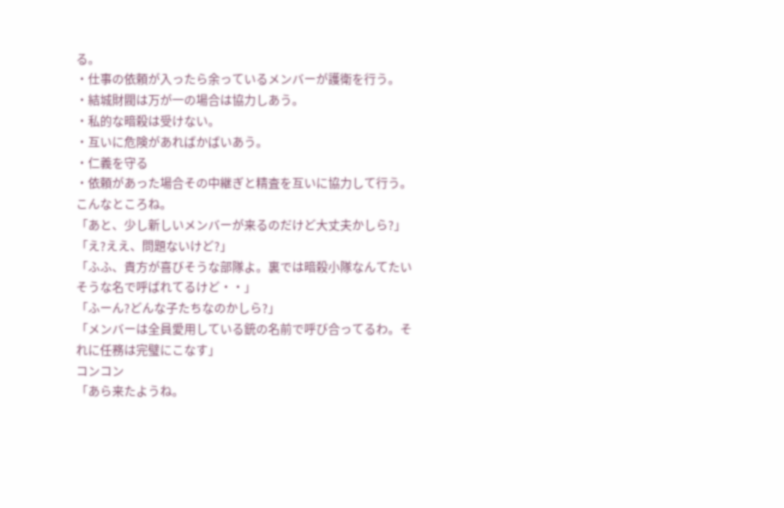る。
・仕事の依頼が入ったら余っているメンバーが護衛を行う。
・結城財閥は万が一の場合は協力しあう。
・私的な暗殺は受けない。
・互いに危険があればかばいあう。
・仁義を守る
・依頼があった場合その中継ぎと精査を互いに協力して行う。
こんなところね。
「あと、少し新しいメンバーが来るのだけど大丈夫かしら?」
「え?ええ、問題ないけど?」
「ふふ、貴方が喜びそうな部隊よ。裏では暗殺小隊なんてたいそうな名で呼ばれてるけど・・」
「ふーん?どんな子たちなのかしら?」
「メンバーは全員愛用している銃の名前で呼び合ってるわ。それに任務は完璧にこなす」
コンコン
「あら来たようね。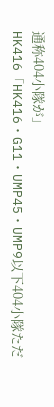通称404小隊が」
HK416「HK416・G11・UMP45・UMP9以下404小隊ただ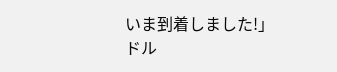いま到着しました!」
ドル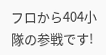フロから404小隊の参戦です!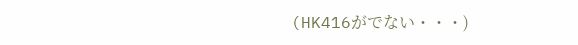(HK416がでない・・・)